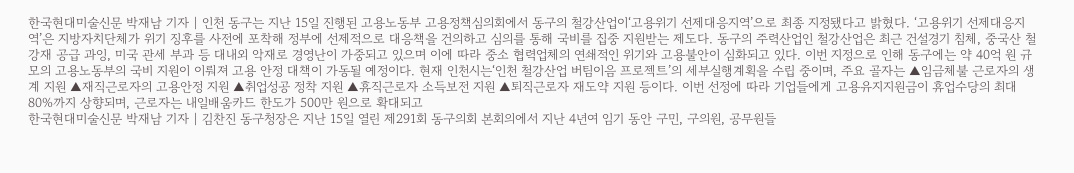한국현대미술신문 박재남 기자 | 인천 동구는 지난 15일 진행된 고용노동부 고용정책심의회에서 동구의 철강산업이‘고용위기 선제대응지역’으로 최종 지정됐다고 밝혔다. ‘고용위기 선제대응지역’은 지방자치단체가 위기 징후를 사전에 포착해 정부에 선제적으로 대응책을 건의하고 심의를 통해 국비를 집중 지원받는 제도다. 동구의 주력산업인 철강산업은 최근 건설경기 침체, 중국산 철강재 공급 과잉, 미국 관세 부과 등 대내외 악재로 경영난이 가중되고 있으며 이에 따라 중소 협력업체의 연쇄적인 위기와 고용불안이 심화되고 있다. 이번 지정으로 인해 동구에는 약 40억 원 규모의 고용노동부의 국비 지원이 이뤄져 고용 안정 대책이 가동될 예정이다. 현재 인천시는‘인천 철강산업 버팀이음 프로젝트’의 세부실행계획을 수립 중이며, 주요 골자는 ▲임금체불 근로자의 생계 지원 ▲재직근로자의 고용안정 지원 ▲취업성공 정착 지원 ▲휴직근로자 소득보전 지원 ▲퇴직근로자 재도약 지원 등이다. 이번 선정에 따라 기업들에게 고용유지지원금이 휴업수당의 최대 80%까지 상향되며, 근로자는 내일배움카드 한도가 500만 원으로 확대되고
한국현대미술신문 박재남 기자 | 김찬진 동구청장은 지난 15일 열린 제291회 동구의회 본회의에서 지난 4년여 임기 동안 구민, 구의원, 공무원들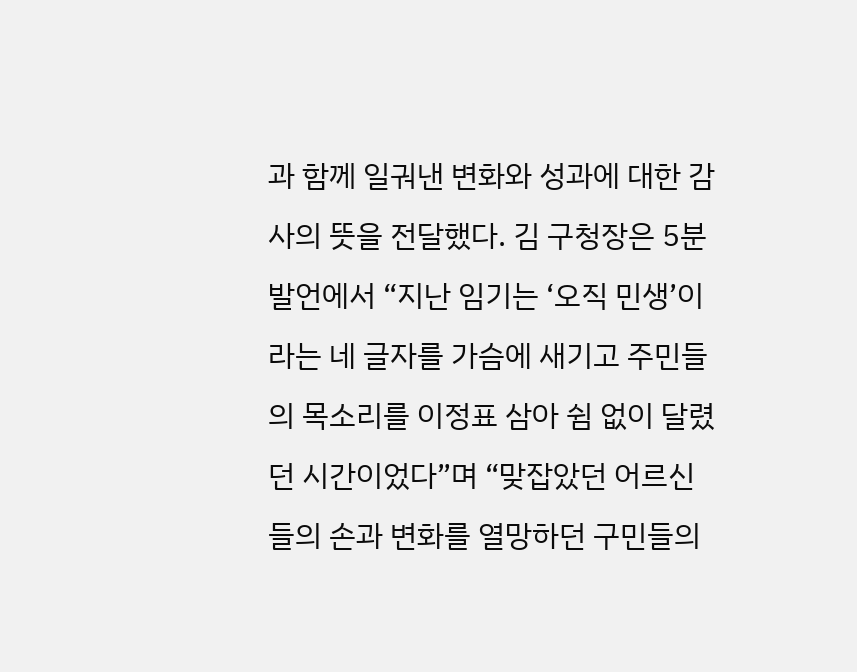과 함께 일궈낸 변화와 성과에 대한 감사의 뜻을 전달했다. 김 구청장은 5분 발언에서 “지난 임기는 ‘오직 민생’이라는 네 글자를 가슴에 새기고 주민들의 목소리를 이정표 삼아 쉼 없이 달렸던 시간이었다”며 “맞잡았던 어르신들의 손과 변화를 열망하던 구민들의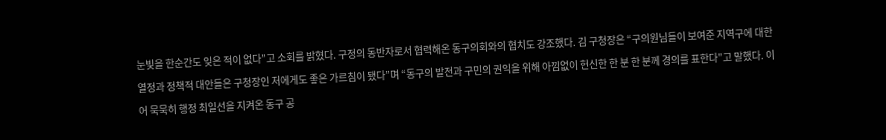눈빛을 한순간도 잊은 적이 없다”고 소회를 밝혔다. 구정의 동반자로서 협력해온 동구의회와의 협치도 강조했다. 김 구청장은 “구의원님들이 보여준 지역구에 대한 열정과 정책적 대안들은 구청장인 저에게도 좋은 가르침이 됐다”며 “동구의 발전과 구민의 권익을 위해 아낌없이 헌신한 한 분 한 분께 경의를 표한다”고 말했다. 이어 묵묵히 행정 최일선을 지켜온 동구 공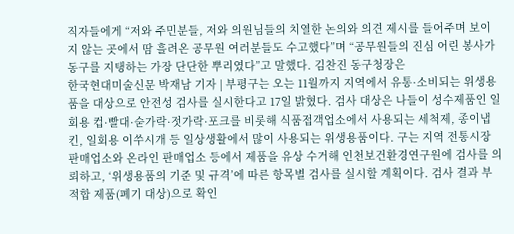직자들에게 “저와 주민분들, 저와 의원님들의 치열한 논의와 의견 제시를 들어주며 보이지 않는 곳에서 땀 흘려온 공무원 여러분들도 수고했다”며 “공무원들의 진심 어린 봉사가 동구를 지탱하는 가장 단단한 뿌리였다”고 말했다. 김찬진 동구청장은
한국현대미술신문 박재남 기자 | 부평구는 오는 11월까지 지역에서 유통·소비되는 위생용품을 대상으로 안전성 검사를 실시한다고 17일 밝혔다. 검사 대상은 나들이 성수제품인 일회용 컵·빨대·숟가락·젓가락·포크를 비롯해 식품접객업소에서 사용되는 세척제, 종이냅킨, 일회용 이쑤시개 등 일상생활에서 많이 사용되는 위생용품이다. 구는 지역 전통시장 판매업소와 온라인 판매업소 등에서 제품을 유상 수거해 인천보건환경연구원에 검사를 의뢰하고, ‘위생용품의 기준 및 규격’에 따른 항목별 검사를 실시할 계획이다. 검사 결과 부적합 제품(폐기 대상)으로 확인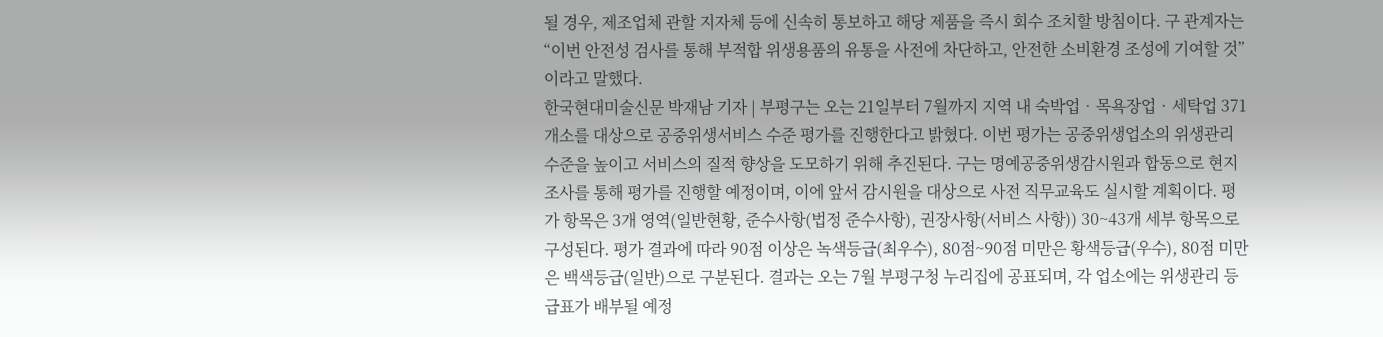될 경우, 제조업체 관할 지자체 등에 신속히 통보하고 해당 제품을 즉시 회수 조치할 방침이다. 구 관계자는 “이번 안전성 검사를 통해 부적합 위생용품의 유통을 사전에 차단하고, 안전한 소비환경 조성에 기여할 것”이라고 말했다.
한국현대미술신문 박재남 기자 | 부평구는 오는 21일부터 7월까지 지역 내 숙박업‧목욕장업‧세탁업 371개소를 대상으로 공중위생서비스 수준 평가를 진행한다고 밝혔다. 이번 평가는 공중위생업소의 위생관리 수준을 높이고 서비스의 질적 향상을 도모하기 위해 추진된다. 구는 명예공중위생감시원과 합동으로 현지조사를 통해 평가를 진행할 예정이며, 이에 앞서 감시원을 대상으로 사전 직무교육도 실시할 계획이다. 평가 항목은 3개 영역(일반현황, 준수사항(법정 준수사항), 권장사항(서비스 사항)) 30~43개 세부 항목으로 구성된다. 평가 결과에 따라 90점 이상은 녹색등급(최우수), 80점~90점 미만은 황색등급(우수), 80점 미만은 백색등급(일반)으로 구분된다. 결과는 오는 7월 부평구청 누리집에 공표되며, 각 업소에는 위생관리 등급표가 배부될 예정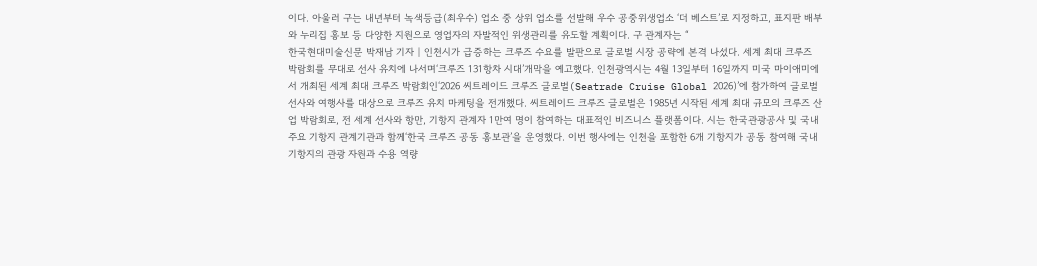이다. 아울러 구는 내년부터 녹색등급(최우수) 업소 중 상위 업소를 선발해 우수 공중위생업소 ‘더 베스트’로 지정하고, 표지판 배부와 누리집 홍보 등 다양한 지원으로 영업자의 자발적인 위생관리를 유도할 계획이다. 구 관계자는 “
한국현대미술신문 박재남 기자 | 인천시가 급증하는 크루즈 수요를 발판으로 글로벌 시장 공략에 본격 나섰다. 세계 최대 크루즈 박람회를 무대로 선사 유치에 나서며‘크루즈 131항차 시대’개막을 예고했다. 인천광역시는 4월 13일부터 16일까지 미국 마이애미에서 개최된 세계 최대 크루즈 박람회인‘2026 씨트레이드 크루즈 글로벌(Seatrade Cruise Global 2026)’에 참가하여 글로벌 선사와 여행사를 대상으로 크루즈 유치 마케팅을 전개했다. 씨트레이드 크루즈 글로벌은 1985년 시작된 세계 최대 규모의 크루즈 산업 박람회로, 전 세계 선사와 항만, 기항지 관계자 1만여 명이 참여하는 대표적인 비즈니스 플랫폼이다. 시는 한국관광공사 및 국내 주요 기항지 관계기관과 함께‘한국 크루즈 공동 홍보관’을 운영했다. 이번 행사에는 인천을 포함한 6개 기항지가 공동 참여해 국내 기항지의 관광 자원과 수용 역량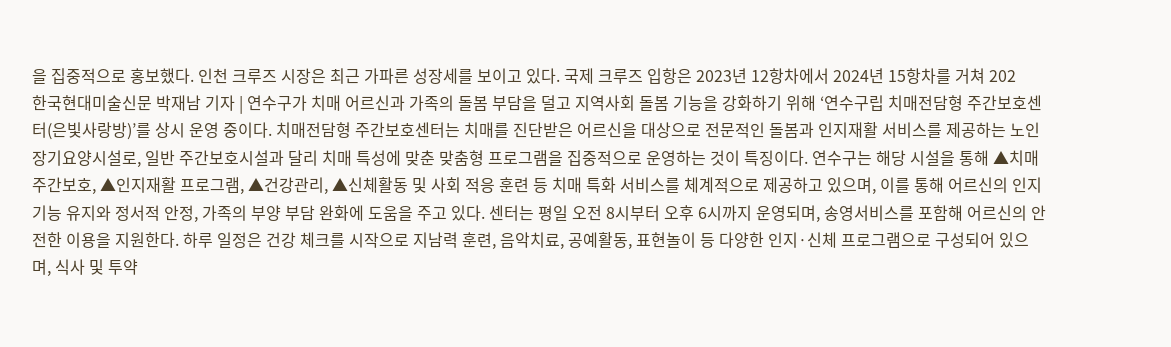을 집중적으로 홍보했다. 인천 크루즈 시장은 최근 가파른 성장세를 보이고 있다. 국제 크루즈 입항은 2023년 12항차에서 2024년 15항차를 거쳐 202
한국현대미술신문 박재남 기자 | 연수구가 치매 어르신과 가족의 돌봄 부담을 덜고 지역사회 돌봄 기능을 강화하기 위해 ‘연수구립 치매전담형 주간보호센터(은빛사랑방)’를 상시 운영 중이다. 치매전담형 주간보호센터는 치매를 진단받은 어르신을 대상으로 전문적인 돌봄과 인지재활 서비스를 제공하는 노인장기요양시설로, 일반 주간보호시설과 달리 치매 특성에 맞춘 맞춤형 프로그램을 집중적으로 운영하는 것이 특징이다. 연수구는 해당 시설을 통해 ▲치매 주간보호, ▲인지재활 프로그램, ▲건강관리, ▲신체활동 및 사회 적응 훈련 등 치매 특화 서비스를 체계적으로 제공하고 있으며, 이를 통해 어르신의 인지기능 유지와 정서적 안정, 가족의 부양 부담 완화에 도움을 주고 있다. 센터는 평일 오전 8시부터 오후 6시까지 운영되며, 송영서비스를 포함해 어르신의 안전한 이용을 지원한다. 하루 일정은 건강 체크를 시작으로 지남력 훈련, 음악치료, 공예활동, 표현놀이 등 다양한 인지·신체 프로그램으로 구성되어 있으며, 식사 및 투약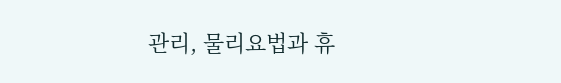관리, 물리요법과 휴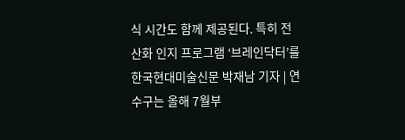식 시간도 함께 제공된다. 특히 전산화 인지 프로그램 ‘브레인닥터’를
한국현대미술신문 박재남 기자 | 연수구는 올해 7월부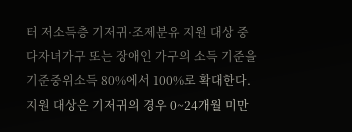터 저소득층 기저귀·조제분유 지원 대상 중 다자녀가구 또는 장애인 가구의 소득 기준을 기준중위소득 80%에서 100%로 확대한다. 지원 대상은 기저귀의 경우 0~24개월 미만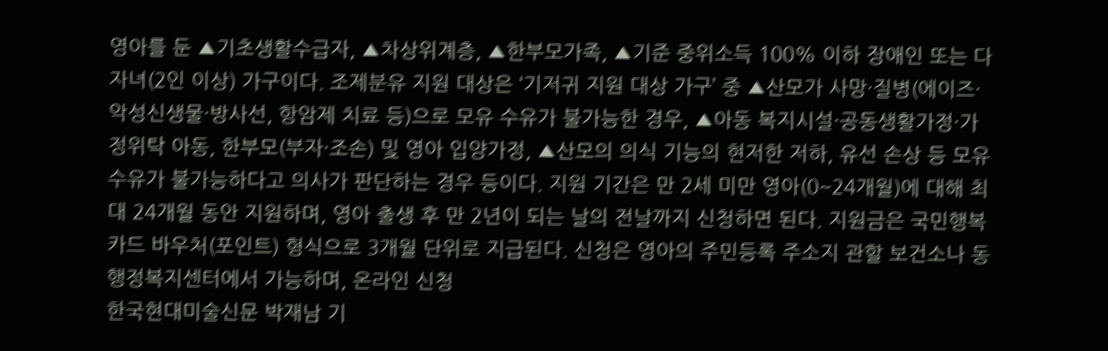영아를 둔 ▲기초생활수급자, ▲차상위계층, ▲한부모가족, ▲기준 중위소득 100% 이하 장애인 또는 다자녀(2인 이상) 가구이다. 조제분유 지원 대상은 ‘기저귀 지원 대상 가구’ 중 ▲산모가 사망·질병(에이즈·악성신생물·방사선, 항암제 치료 등)으로 모유 수유가 불가능한 경우, ▲아동 복지시설·공동생활가정·가정위탁 아동, 한부모(부자·조손) 및 영아 입양가정, ▲산모의 의식 기능의 현저한 저하, 유선 손상 등 모유 수유가 불가능하다고 의사가 판단하는 경우 등이다. 지원 기간은 만 2세 미만 영아(0~24개월)에 대해 최대 24개월 동안 지원하며, 영아 출생 후 만 2년이 되는 날의 전날까지 신청하면 된다. 지원금은 국민행복카드 바우처(포인트) 형식으로 3개월 단위로 지급된다. 신청은 영아의 주민등록 주소지 관할 보건소나 동 행정복지센터에서 가능하며, 온라인 신청
한국현대미술신문 박재남 기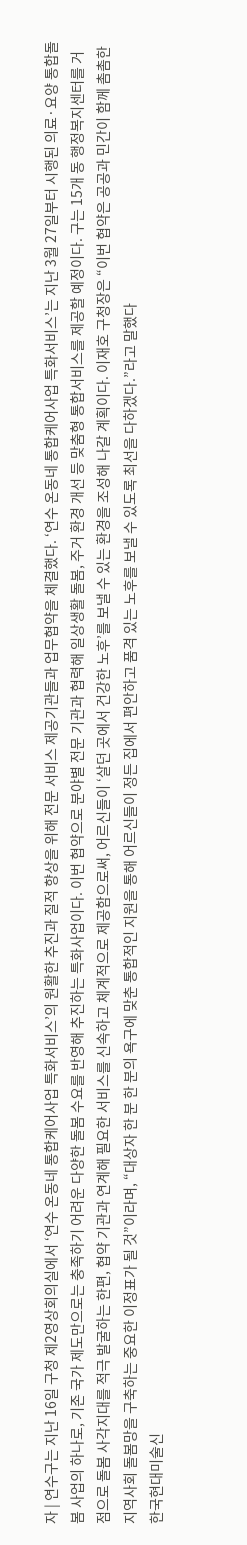자 | 연수구는 지난 16일 구청 제2영상회의실에서 ‘연수 온동네 통합케어사업 특화서비스’의 원활한 추진과 질적 향상을 위해 전문 서비스 제공기관들과 업무협약을 체결했다. ‘연수 온동네 통합케어사업 특화서비스’는 지난 3월 27일부터 시행된 의료·요양 통합돌봄 사업의 하나로, 기존 국가 제도만으로는 충족하기 어려운 다양한 돌봄 수요를 반영해 추진하는 특화사업이다. 이번 협약으로 분야별 전문 기관과 협력해 일상생활 돌봄, 주거 환경 개선 등 맞춤형 통합서비스를 제공할 예정이다. 구는 15개 동 행정복지센터를 거점으로 돌봄 사각지대를 적극 발굴하는 한편, 협약 기관과 연계해 필요한 서비스를 신속하고 체계적으로 제공함으로써, 어르신들이 ‘살던 곳에서 건강한 노후’를 보낼 수 있는 환경을 조성해 나갈 계획이다. 이재호 구청장은 “이번 협약은 공공과 민간이 함께 촘촘한 지역사회 돌봄망을 구축하는 중요한 이정표가 될 것”이라며, “대상자 한 분 한 분의 욕구에 맞춘 통합적인 지원을 통해 어르신들이 정든 집에서 편안하고 품격 있는 노후를 보낼 수 있도록 최선을 다하겠다.”라고 말했다
한국현대미술신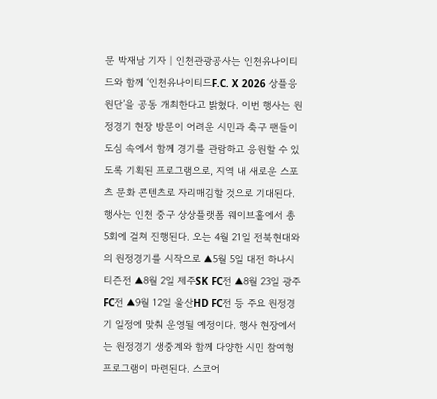문 박재남 기자 | 인천관광공사는 인천유나이티드와 함께 ‘인천유나이티드F.C. X 2026 상플응원단’을 공동 개최한다고 밝혔다. 이번 행사는 원정경기 현장 방문이 어려운 시민과 축구 팬들이 도심 속에서 함께 경기를 관람하고 응원할 수 있도록 기획된 프로그램으로, 지역 내 새로운 스포츠 문화 콘텐츠로 자리매김할 것으로 기대된다. 행사는 인천 중구 상상플랫폼 웨이브홀에서 총 5회에 걸쳐 진행된다. 오는 4월 21일 전북현대와의 원정경기를 시작으로 ▲5월 5일 대전 하나시티즌전 ▲8월 2일 제주SK FC전 ▲8월 23일 광주FC전 ▲9월 12일 울산HD FC전 등 주요 원정경기 일정에 맞춰 운영될 예정이다. 행사 현장에서는 원정경기 생중계와 함께 다양한 시민 참여형 프로그램이 마련된다. 스코어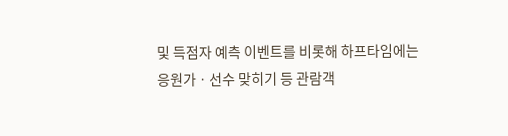및 득점자 예측 이벤트를 비롯해 하프타임에는 응원가ㆍ선수 맞히기 등 관람객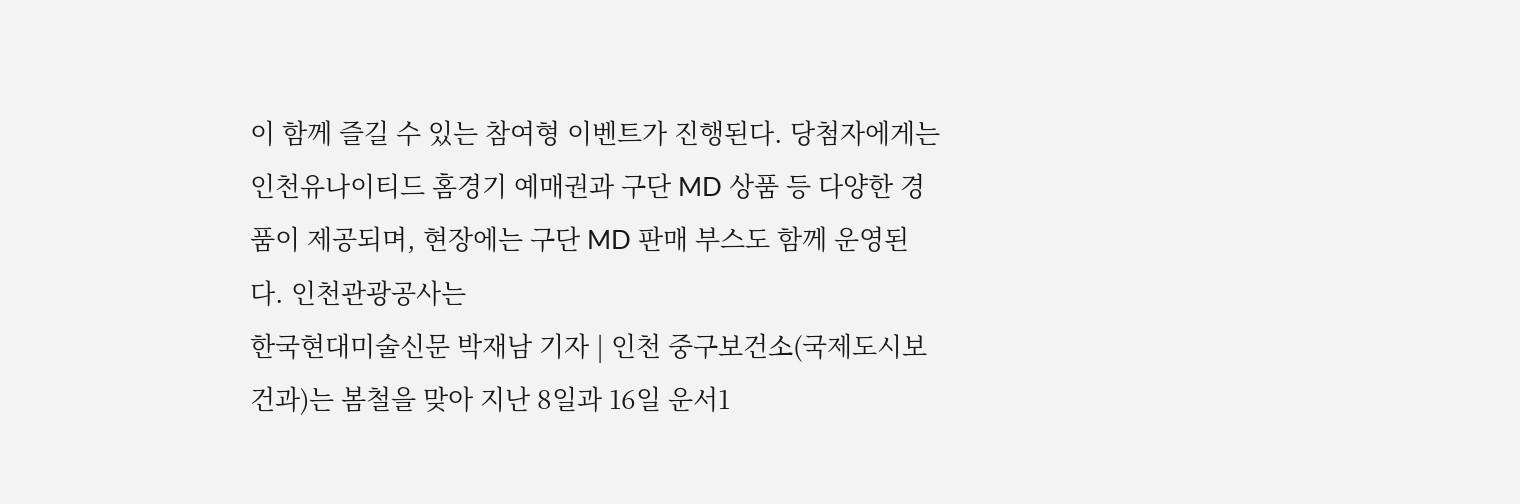이 함께 즐길 수 있는 참여형 이벤트가 진행된다. 당첨자에게는 인천유나이티드 홈경기 예매권과 구단 MD 상품 등 다양한 경품이 제공되며, 현장에는 구단 MD 판매 부스도 함께 운영된다. 인천관광공사는
한국현대미술신문 박재남 기자 | 인천 중구보건소(국제도시보건과)는 봄철을 맞아 지난 8일과 16일 운서1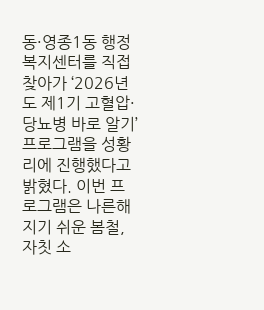동·영종1동 행정복지센터를 직접 찾아가 ‘2026년도 제1기 고혈압·당뇨병 바로 알기’ 프로그램을 성황리에 진행했다고 밝혔다. 이번 프로그램은 나른해지기 쉬운 봄철, 자칫 소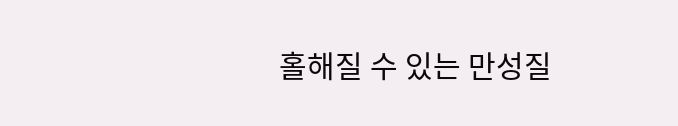홀해질 수 있는 만성질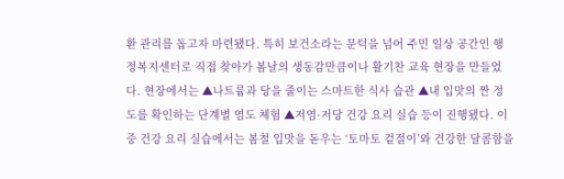환 관리를 돕고자 마련됐다. 특히 보건소라는 문턱을 넘어 주민 일상 공간인 행정복지센터로 직접 찾아가 봄날의 생동감만큼이나 활기찬 교육 현장을 만들었다. 현장에서는 ▲나트륨과 당을 줄이는 스마트한 식사 습관 ▲내 입맛의 짠 정도를 확인하는 단계별 염도 체험 ▲저염·저당 건강 요리 실습 등이 진행됐다. 이중 건강 요리 실습에서는 봄철 입맛을 돋우는 ‘토마토 겉절이’와 건강한 달콤함을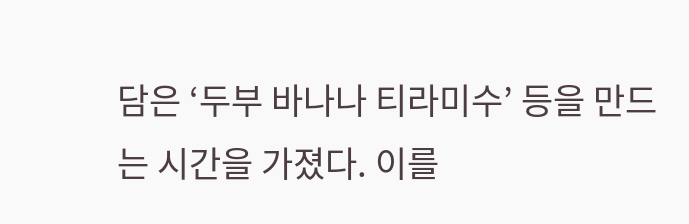담은 ‘두부 바나나 티라미수’ 등을 만드는 시간을 가졌다. 이를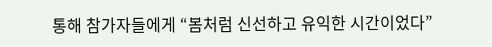통해 참가자들에게 “봄처럼 신선하고 유익한 시간이었다”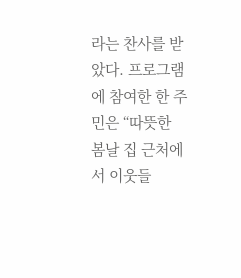라는 찬사를 받았다. 프로그램에 참여한 한 주민은 “따뜻한 봄날 집 근처에서 이웃들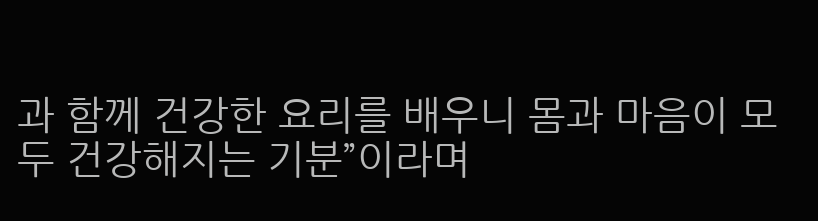과 함께 건강한 요리를 배우니 몸과 마음이 모두 건강해지는 기분”이라며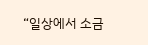“일상에서 소금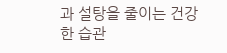과 설탕을 줄이는 건강한 습관